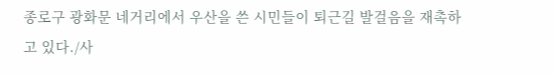종로구 광화문 네거리에서 우산을 쓴 시민들이 퇴근길 발걸음을 재촉하고 있다./사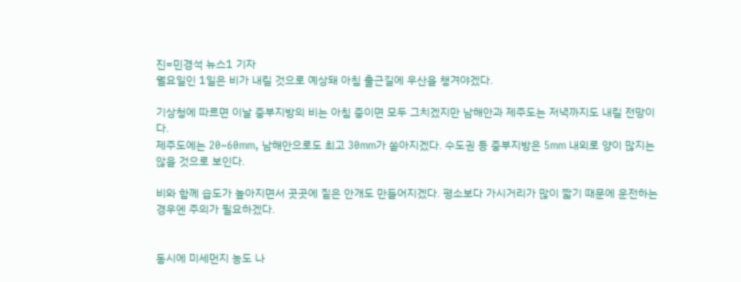진=민경석 뉴스1 기자
월요일인 1일은 비가 내릴 것으로 예상돼 아침 출근길에 우산을 챙겨야겠다.

기상청에 따르면 이날 중부지방의 비는 아침 중이면 모두 그치겠지만 남해안과 제주도는 저녁까지도 내릴 전망이다.
제주도에는 20~60mm, 남해안으로도 최고 30mm가 쏟아지겠다. 수도권 등 중부지방은 5mm 내외로 양이 많지는 않을 것으로 보인다.

비와 함께 습도가 높아지면서 곳곳에 짙은 안개도 만들어지겠다. 평소보다 가시거리가 많이 짧기 때문에 운전하는 경우엔 주의가 필요하겠다.


동시에 미세먼지 농도 나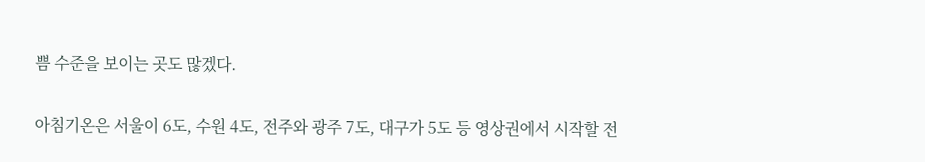쁨 수준을 보이는 곳도 많겠다.

아침기온은 서울이 6도, 수원 4도, 전주와 광주 7도, 대구가 5도 등 영상권에서 시작할 전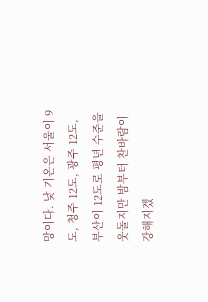망이다. 낮 기온은 서울이 9도, 청주 12도, 광주 12도, 부산이 12도로 평년 수준을 웃돌지만 밤부터 찬바람이 강해지겠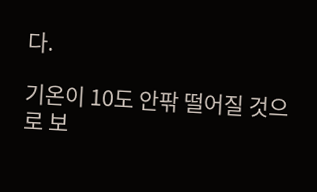다.

기온이 10도 안팎 떨어질 것으로 보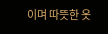이며 따뜻한 옷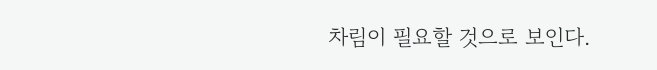차림이 필요할 것으로 보인다.